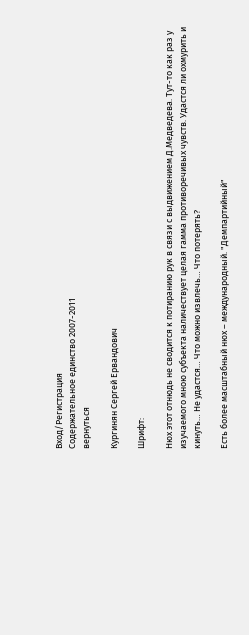Вход/Регистрация
Содержательное единство 2007-2011
вернуться

Кургинян Сергей Ервандович

Шрифт:

Нюх этот отнюдь не сводится к потиранию рук в связи с выдвижением Д.Медведева. Тут-то как раз у изучаемого мною субъекта наличествует целая гамма противоречивых чувств. Удастся ли охмурить и кинуть… Не удастся… Что можно извлечь… Что потерять?

Есть более масштабный нюх – международный. "Демпартийный"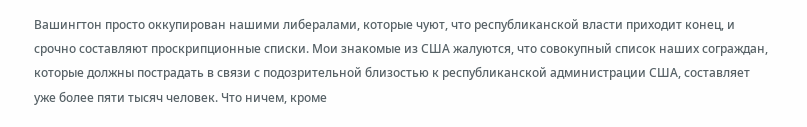Вашингтон просто оккупирован нашими либералами, которые чуют, что республиканской власти приходит конец, и срочно составляют проскрипционные списки. Мои знакомые из США жалуются, что совокупный список наших сограждан, которые должны пострадать в связи с подозрительной близостью к республиканской администрации США, составляет уже более пяти тысяч человек. Что ничем, кроме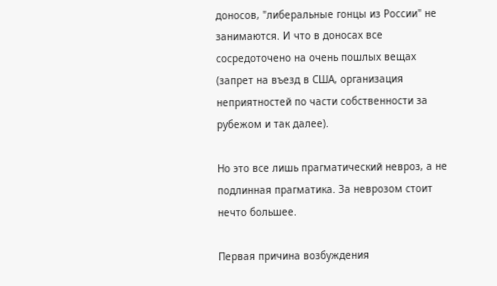доносов, "либеральные гонцы из России" не занимаются. И что в доносах все сосредоточено на очень пошлых вещах (запрет на въезд в США, организация неприятностей по части собственности за рубежом и так далее).

Но это все лишь прагматический невроз, а не подлинная прагматика. За неврозом стоит нечто большее.

Первая причина возбуждения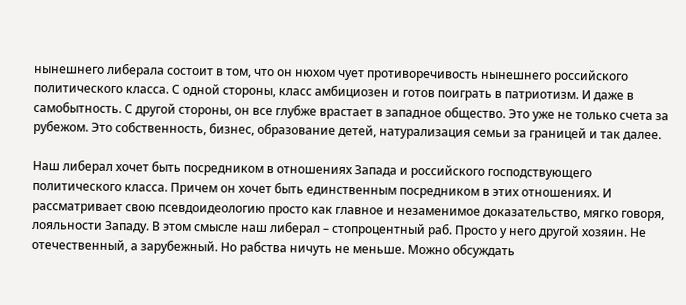нынешнего либерала состоит в том, что он нюхом чует противоречивость нынешнего российского политического класса. С одной стороны, класс амбициозен и готов поиграть в патриотизм. И даже в самобытность. С другой стороны, он все глубже врастает в западное общество. Это уже не только счета за рубежом. Это собственность, бизнес, образование детей, натурализация семьи за границей и так далее.

Наш либерал хочет быть посредником в отношениях Запада и российского господствующего политического класса. Причем он хочет быть единственным посредником в этих отношениях. И рассматривает свою псевдоидеологию просто как главное и незаменимое доказательство, мягко говоря, лояльности Западу. В этом смысле наш либерал – стопроцентный раб. Просто у него другой хозяин. Не отечественный, а зарубежный. Но рабства ничуть не меньше. Можно обсуждать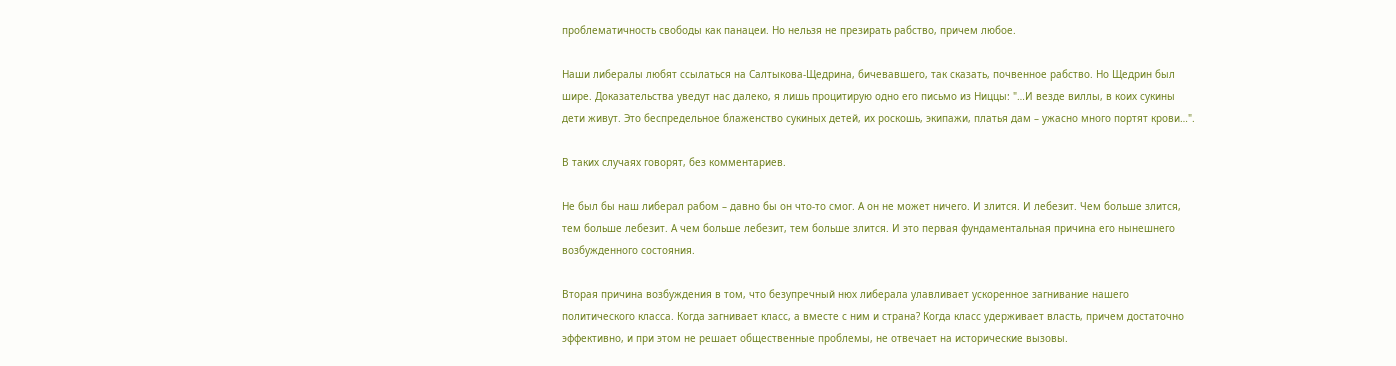проблематичность свободы как панацеи. Но нельзя не презирать рабство, причем любое.

Наши либералы любят ссылаться на Салтыкова-Щедрина, бичевавшего, так сказать, почвенное рабство. Но Щедрин был шире. Доказательства уведут нас далеко, я лишь процитирую одно его письмо из Ниццы: "…И везде виллы, в коих сукины дети живут. Это беспредельное блаженство сукиных детей, их роскошь, экипажи, платья дам – ужасно много портят крови…".

В таких случаях говорят, без комментариев.

Не был бы наш либерал рабом – давно бы он что-то смог. А он не может ничего. И злится. И лебезит. Чем больше злится, тем больше лебезит. А чем больше лебезит, тем больше злится. И это первая фундаментальная причина его нынешнего возбужденного состояния.

Вторая причина возбуждения в том, что безупречный нюх либерала улавливает ускоренное загнивание нашего политического класса. Когда загнивает класс, а вместе с ним и страна? Когда класс удерживает власть, причем достаточно эффективно, и при этом не решает общественные проблемы, не отвечает на исторические вызовы.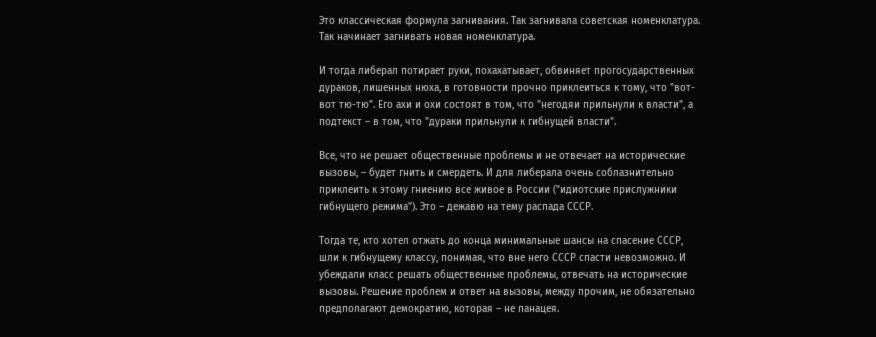Это классическая формула загнивания. Так загнивала советская номенклатура. Так начинает загнивать новая номенклатура.

И тогда либерал потирает руки, похахатывает, обвиняет прогосударственных дураков, лишенных нюха, в готовности прочно приклеиться к тому, что "вот-вот тю-тю". Его ахи и охи состоят в том, что "негодяи прильнули к власти", а подтекст – в том, что "дураки прильнули к гибнущей власти".

Все, что не решает общественные проблемы и не отвечает на исторические вызовы, – будет гнить и смердеть. И для либерала очень соблазнительно приклеить к этому гниению все живое в России ("идиотские прислужники гибнущего режима"). Это – дежавю на тему распада СССР.

Тогда те, кто хотел отжать до конца минимальные шансы на спасение СССР, шли к гибнущему классу, понимая, что вне него СССР спасти невозможно. И убеждали класс решать общественные проблемы, отвечать на исторические вызовы. Решение проблем и ответ на вызовы, между прочим, не обязательно предполагают демократию, которая – не панацея.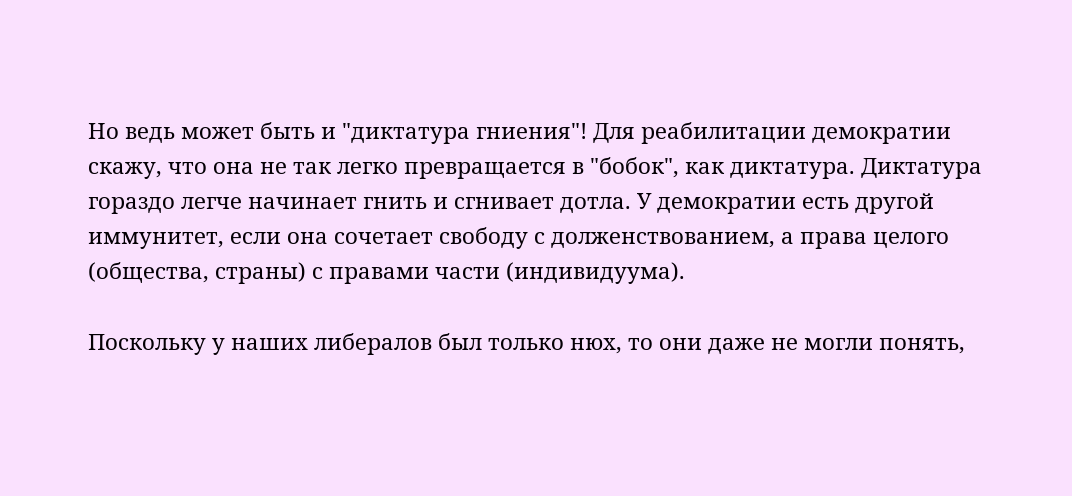Но ведь может быть и "диктатура гниения"! Для реабилитации демократии скажу, что она не так легко превращается в "бобок", как диктатура. Диктатура гораздо легче начинает гнить и сгнивает дотла. У демократии есть другой иммунитет, если она сочетает свободу с долженствованием, а права целого (общества, страны) с правами части (индивидуума).

Поскольку у наших либералов был только нюх, то они даже не могли понять,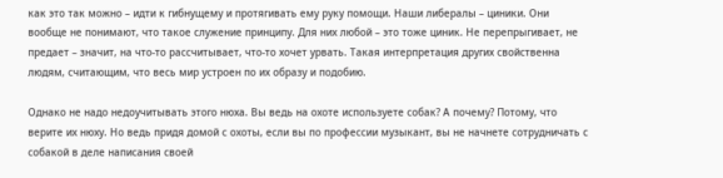как это так можно – идти к гибнущему и протягивать ему руку помощи. Наши либералы – циники. Они вообще не понимают, что такое служение принципу. Для них любой – это тоже циник. Не перепрыгивает, не предает – значит, на что-то рассчитывает, что-то хочет урвать. Такая интерпретация других свойственна людям, считающим, что весь мир устроен по их образу и подобию.

Однако не надо недоучитывать этого нюха. Вы ведь на охоте используете собак? А почему? Потому, что верите их нюху. Но ведь придя домой с охоты, если вы по профессии музыкант, вы не начнете сотрудничать с собакой в деле написания своей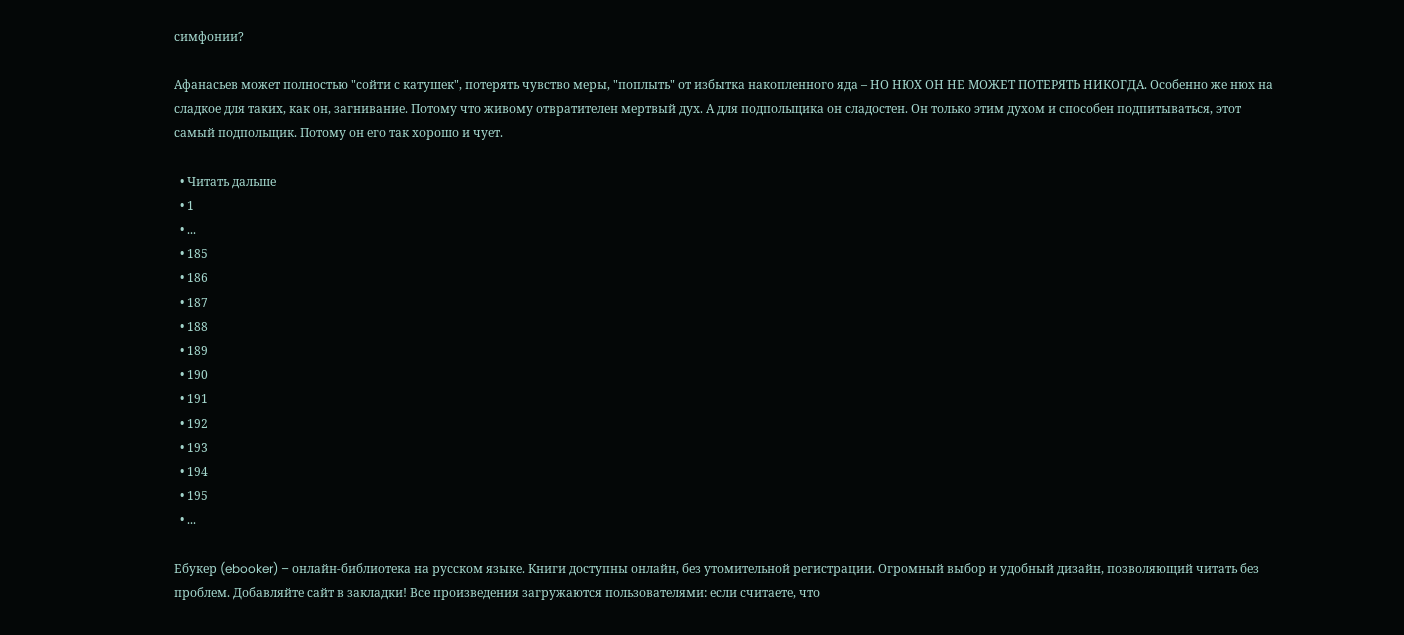симфонии?

Афанасьев может полностью "сойти с катушек", потерять чувство меры, "поплыть" от избытка накопленного яда – НО НЮХ ОН НЕ МОЖЕТ ПОТЕРЯТЬ НИКОГДА. Особенно же нюх на сладкое для таких, как он, загнивание. Потому что живому отвратителен мертвый дух. А для подпольщика он сладостен. Он только этим духом и способен подпитываться, этот самый подпольщик. Потому он его так хорошо и чует.

  • Читать дальше
  • 1
  • ...
  • 185
  • 186
  • 187
  • 188
  • 189
  • 190
  • 191
  • 192
  • 193
  • 194
  • 195
  • ...

Ебукер (ebooker) – онлайн-библиотека на русском языке. Книги доступны онлайн, без утомительной регистрации. Огромный выбор и удобный дизайн, позволяющий читать без проблем. Добавляйте сайт в закладки! Все произведения загружаются пользователями: если считаете, что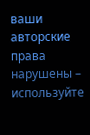ваши авторские права нарушены – используйте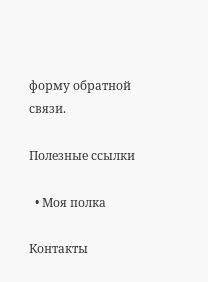форму обратной связи.

Полезные ссылки

  • Моя полка

Контакты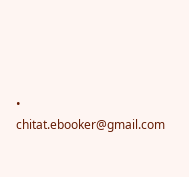• chitat.ebooker@gmail.com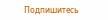Подпишитесь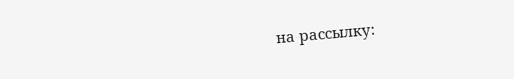на рассылку: